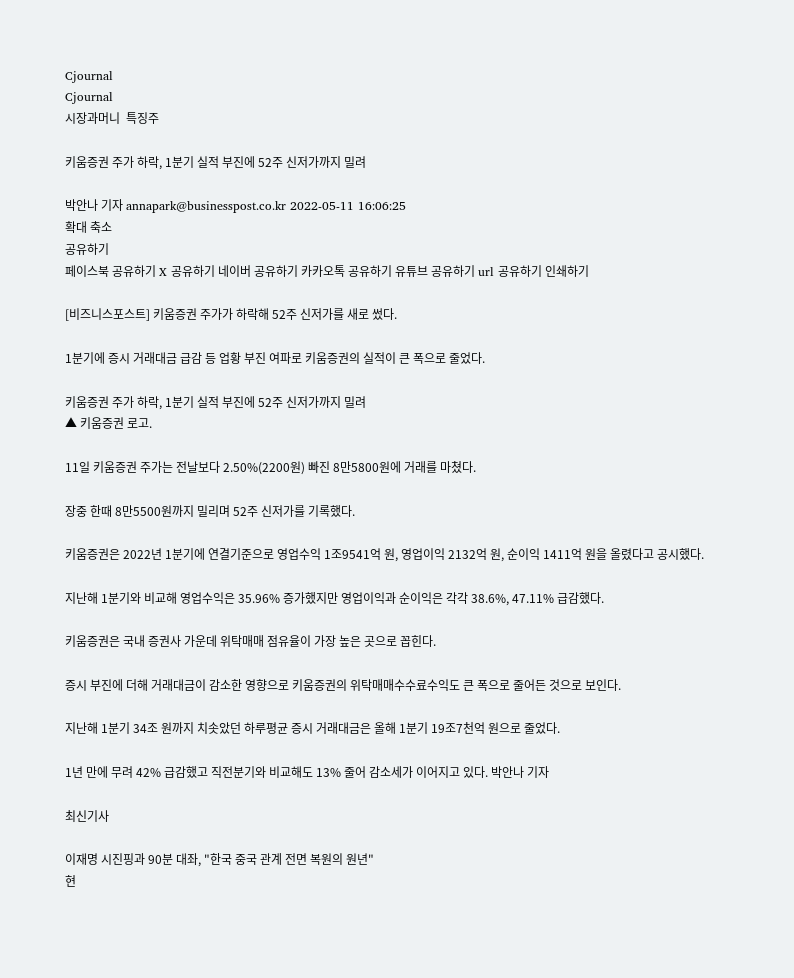Cjournal
Cjournal
시장과머니  특징주

키움증권 주가 하락, 1분기 실적 부진에 52주 신저가까지 밀려

박안나 기자 annapark@businesspost.co.kr 2022-05-11 16:06:25
확대 축소
공유하기
페이스북 공유하기 X 공유하기 네이버 공유하기 카카오톡 공유하기 유튜브 공유하기 url 공유하기 인쇄하기

[비즈니스포스트] 키움증권 주가가 하락해 52주 신저가를 새로 썼다.

1분기에 증시 거래대금 급감 등 업황 부진 여파로 키움증권의 실적이 큰 폭으로 줄었다.

키움증권 주가 하락, 1분기 실적 부진에 52주 신저가까지 밀려
▲ 키움증권 로고.

11일 키움증권 주가는 전날보다 2.50%(2200원) 빠진 8만5800원에 거래를 마쳤다.

장중 한때 8만5500원까지 밀리며 52주 신저가를 기록했다.

키움증권은 2022년 1분기에 연결기준으로 영업수익 1조9541억 원, 영업이익 2132억 원, 순이익 1411억 원을 올렸다고 공시했다.

지난해 1분기와 비교해 영업수익은 35.96% 증가했지만 영업이익과 순이익은 각각 38.6%, 47.11% 급감했다.

키움증권은 국내 증권사 가운데 위탁매매 점유율이 가장 높은 곳으로 꼽힌다.

증시 부진에 더해 거래대금이 감소한 영향으로 키움증권의 위탁매매수수료수익도 큰 폭으로 줄어든 것으로 보인다.

지난해 1분기 34조 원까지 치솟았던 하루평균 증시 거래대금은 올해 1분기 19조7천억 원으로 줄었다.

1년 만에 무려 42% 급감했고 직전분기와 비교해도 13% 줄어 감소세가 이어지고 있다. 박안나 기자

최신기사

이재명 시진핑과 90분 대좌, "한국 중국 관계 전면 복원의 원년"
현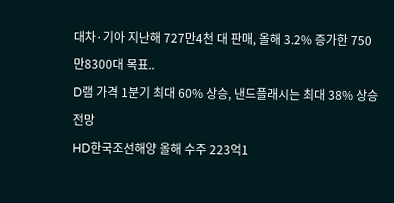대차·기아 지난해 727만4천 대 판매, 올해 3.2% 증가한 750만8300대 목표..
D램 가격 1분기 최대 60% 상승, 낸드플래시는 최대 38% 상승 전망
HD한국조선해양 올해 수주 223억1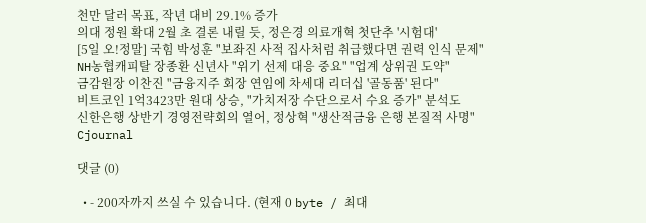천만 달러 목표, 작년 대비 29.1% 증가
의대 정원 확대 2월 초 결론 내릴 듯, 정은경 의료개혁 첫단추 '시험대'
[5일 오!정말] 국힘 박성훈 "보좌진 사적 집사처럼 취급했다면 권력 인식 문제"
NH농협캐피탈 장종환 신년사 "위기 선제 대응 중요" "업계 상위권 도약"
금감원장 이찬진 "금융지주 회장 연임에 차세대 리더십 '골동품' 된다"
비트코인 1억3423만 원대 상승, "가치저장 수단으로서 수요 증가" 분석도
신한은행 상반기 경영전략회의 열어, 정상혁 "생산적금융 은행 본질적 사명"
Cjournal

댓글 (0)

  • - 200자까지 쓰실 수 있습니다. (현재 0 byte / 최대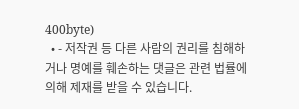400byte)
  • - 저작권 등 다른 사람의 권리를 침해하거나 명예를 훼손하는 댓글은 관련 법률에 의해 제재를 받을 수 있습니다.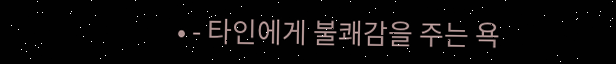• - 타인에게 불쾌감을 주는 욕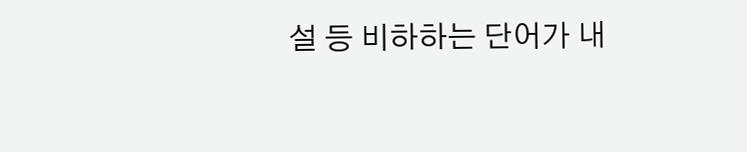설 등 비하하는 단어가 내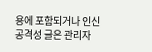용에 포함되거나 인신공격성 글은 관리자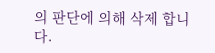의 판단에 의해 삭제 합니다.